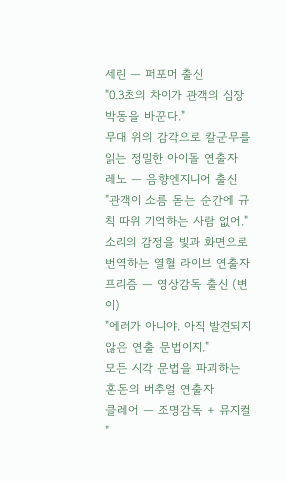세린 — 퍼포머 출신
"0.3초의 차이가 관객의 심장 박동을 바꾼다."
무대 위의 감각으로 칼군무를 읽는 정밀한 아이돌 연출자
레노 — 음향엔지니어 출신
"관객이 소름 돋는 순간에 규칙 따위 기억하는 사람 없어."
소리의 감정을 빛과 화면으로 번역하는 열혈 라이브 연출자
프리즘 — 영상감독 출신 (변이)
"에러가 아니야. 아직 발견되지 않은 연출 문법이지."
모든 시각 문법을 파괴하는 혼돈의 버추얼 연출자
클레어 — 조명감독 + 뮤지컬
"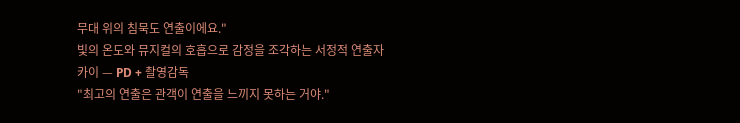무대 위의 침묵도 연출이에요."
빛의 온도와 뮤지컬의 호흡으로 감정을 조각하는 서정적 연출자
카이 — PD + 촬영감독
"최고의 연출은 관객이 연출을 느끼지 못하는 거야."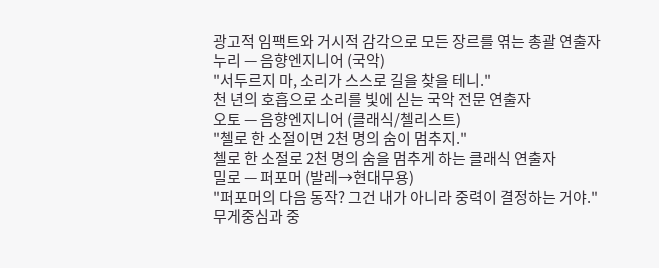광고적 임팩트와 거시적 감각으로 모든 장르를 엮는 총괄 연출자
누리 — 음향엔지니어 (국악)
"서두르지 마, 소리가 스스로 길을 찾을 테니."
천 년의 호흡으로 소리를 빛에 싣는 국악 전문 연출자
오토 — 음향엔지니어 (클래식/첼리스트)
"첼로 한 소절이면 2천 명의 숨이 멈추지."
첼로 한 소절로 2천 명의 숨을 멈추게 하는 클래식 연출자
밀로 — 퍼포머 (발레→현대무용)
"퍼포머의 다음 동작? 그건 내가 아니라 중력이 결정하는 거야."
무게중심과 중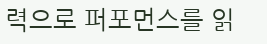력으로 퍼포먼스를 읽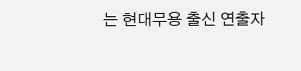는 현대무용 출신 연출자